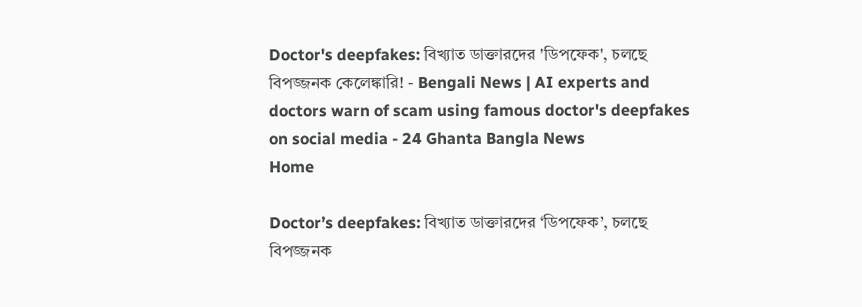Doctor's deepfakes: বিখ্যাত ডাক্তারদের 'ডিপফেক', চলছে বিপজ্জনক কেলেঙ্কারি! - Bengali News | AI experts and doctors warn of scam using famous doctor's deepfakes on social media - 24 Ghanta Bangla News
Home

Doctor’s deepfakes: বিখ্যাত ডাক্তারদের ‘ডিপফেক’, চলছে বিপজ্জনক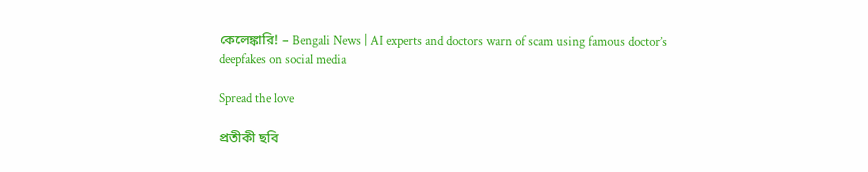কেলেঙ্কারি! – Bengali News | AI experts and doctors warn of scam using famous doctor’s deepfakes on social media

Spread the love

প্রতীকী ছবি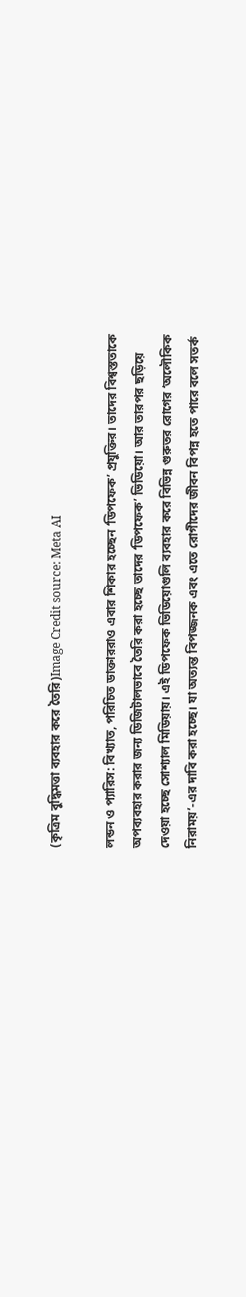(কৃত্রিম বুদ্ধিমত্তা ব্যবহার করে তৈরি)Image Credit source: Meta AI

লন্ডন ও প্যারিস: বিখ্যাত, পরিচিত ডাক্তাররাও এবার শিকার হচ্ছেন ‘ডিপফেক’ প্রযুক্তির। তাদের বিশ্বস্ততাকে অপব্যবহার করার জন্য ডিজিটালভাবে তৈরি করা হচ্ছে তাদের ‘ডিপফেক’ ভিডিয়ো। আর তারপর ছড়িয়ে দেওয়া হচ্ছে সোশ্যাল মিডিয়ায়। এই ডিপফেক ভিডিয়োগুলি ব্যবহার করে বিভিন্ন গুরুতর রোগের ‘অলৌকিক নিরাময়’-এর দাবি করা হচ্ছে। যা অত্যন্ত বিপজ্জনক এবং এতে রোগীদের জীবন বিপন্ন হতে পারে বলে সতর্ক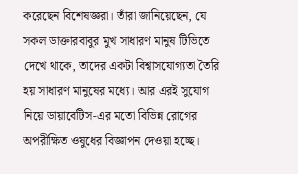করেছেন বিশেষজ্ঞরা। তাঁরা জানিয়েছেন, যে সকল ডাক্তারবাবুর মুখ সাধারণ মানুষ টিভিতে দেখে থাকে, তাদের একটা বিশ্বাসযোগ্যতা তৈরি হয় সাধারণ মানুষের মধ্যে। আর এরই সুযোগ নিয়ে ডায়াবেটিস-এর মতো বিভিন্ন রোগের অপরীক্ষিত ওষুধের বিজ্ঞাপন দেওয়া হচ্ছে।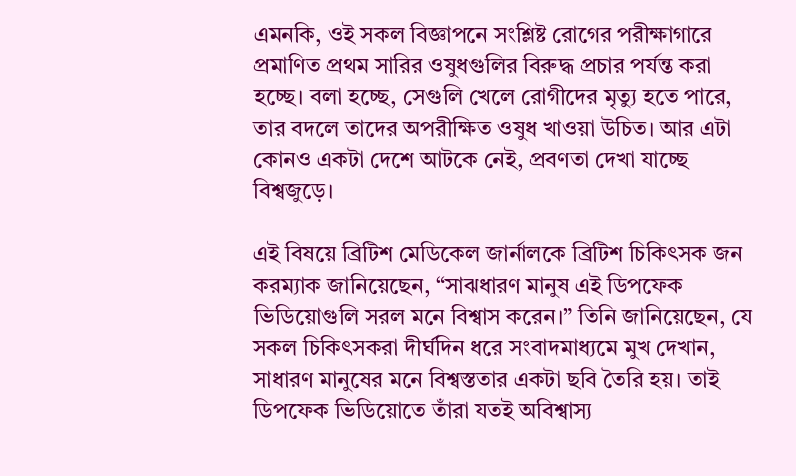এমনকি, ওই সকল বিজ্ঞাপনে সংশ্লিষ্ট রোগের পরীক্ষাগারে প্রমাণিত প্রথম সারির ওষুধগুলির বিরুদ্ধ প্রচার পর্যন্ত করা হচ্ছে। বলা হচ্ছে, সেগুলি খেলে রোগীদের মৃত্যু হতে পারে, তার বদলে তাদের অপরীক্ষিত ওষুধ খাওয়া উচিত। আর এটা কোনও একটা দেশে আটকে নেই, প্রবণতা দেখা যাচ্ছে বিশ্বজুড়ে।

এই বিষয়ে ব্রিটিশ মেডিকেল জার্নালকে ব্রিটিশ চিকিৎসক জন করম্যাক জানিয়েছেন, “সাঝধারণ মানুষ এই ডিপফেক ভিডিয়োগুলি সরল মনে বিশ্বাস করেন।” তিনি জানিয়েছেন, যে সকল চিকিৎসকরা দীর্ঘদিন ধরে সংবাদমাধ্যমে মুখ দেখান, সাধারণ মানুষের মনে বিশ্বস্ততার একটা ছবি তৈরি হয়। তাই ডিপফেক ভিডিয়োতে তাঁরা যতই অবিশ্বাস্য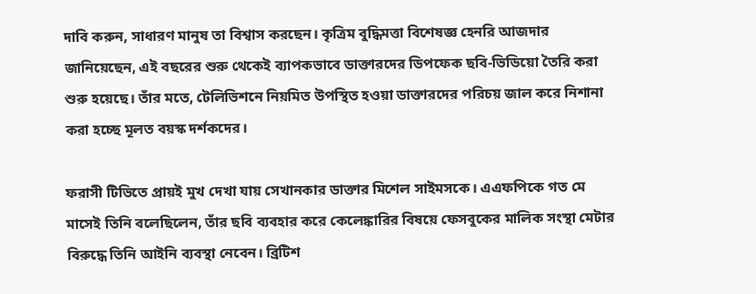দাবি করুন, সাধারণ মানুষ তা বিশ্বাস করছেন। কৃত্রিম বুদ্ধিমত্তা বিশেষজ্ঞ হেনরি আজদার জানিয়েছেন, এই বছরের শুরু থেকেই ব্যাপকভাবে ডাক্তারদের ডিপফেক ছবি-ভিডিয়ো তৈরি করা শুরু হয়েছে। তাঁর মতে, টেলিভিশনে নিয়মিত উপস্থিত হওয়া ডাক্তারদের পরিচয় জাল করে নিশানা করা হচ্ছে মূলত বয়স্ক দর্শকদের।

ফরাসী টিভিতে প্রায়ই মুখ দেখা যায় সেখানকার ডাক্তার মিশেল সাইমসকে। এএফপিকে গত মে মাসেই তিনি বলেছিলেন, তাঁর ছবি ব্যবহার করে কেলেঙ্কারির বিষয়ে ফেসবুকের মালিক সংস্থা মেটার বিরুদ্ধে তিনি আইনি ব্যবস্থা নেবেন। ব্রিটিশ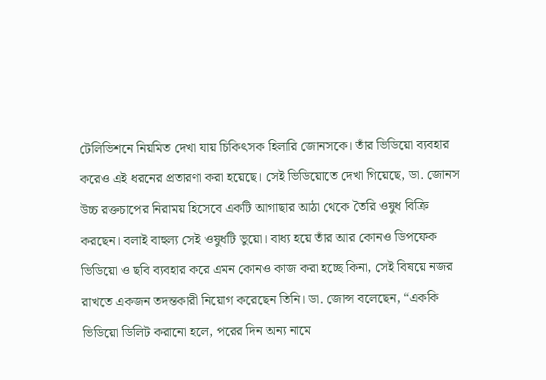টেলিভিশনে নিয়মিত দেখা যায় চিকিৎসক হিলারি জোনসকে। তাঁর ভিডিয়ো ব্যবহার করেও এই ধরনের প্রতারণা করা হয়েছে। সেই ভিডিয়োতে দেখা গিয়েছে, ডা. জোনস উচ্চ রক্তচাপের নিরাময় হিসেবে একটি আগাছার আঠা থেকে তৈরি ওষুধ বিক্রি করছেন। বলাই বাহুল্য সেই ওষুধটি ভুয়ো। বাধ্য হয়ে তাঁর আর কোনও ডিপফেক ভিডিয়ো ও ছবি ব্যবহার করে এমন কোনও কাজ করা হচ্ছে কিনা, সেই বিষয়ে নজর রাখতে একজন তদন্তকারী নিয়োগ করেছেন তিনি। ডা. জোন্স বলেছেন, “এককি ভিডিয়ো ডিলিট করানো হলে, পরের দিন অন্য নামে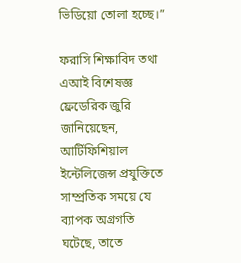ভিডিয়ো তোলা হচ্ছে।”

ফরাসি শিক্ষাবিদ তথা এআই বিশেষজ্ঞ ফ্রেডেরিক জুরি জানিয়েছেন, আর্টিফিশিয়াল ইন্টেলিজেন্স প্রযুক্তিতে সাম্প্রতিক সময়ে যে ব্যাপক অগ্রগতি ঘটেছে, তাতে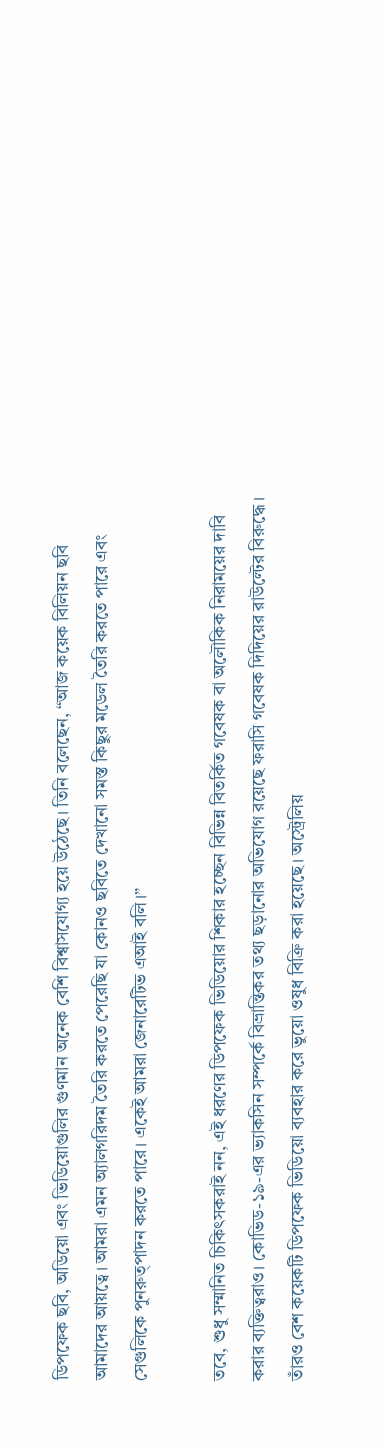ডিপফেক ছবি, অডিয়ো এবং ভিডিয়োগুলির গুণমান অনেক বেশি বিশ্বাসযোগ্য হয়ে উঠেছে। তিনি বলেছেন, “আজ কয়েক বিলিয়ন ছবি আমাদের আয়ত্বে। আমরা এমন অ্যালগরিদম তৈরি করতে পেরেছি যা কোনও ছবিতে দেখানো সমস্ত কিছুর মডেল তৈরি করতে পারে এবং সেগুলিকে পুনরুত্পাদন করতে পারে। একেই আমরা জেনারেটিভ এআই বলি।”

তবে, শুধু সম্মানিত চিকিৎসকরাই নন, এই ধরণের ডিপফেক ভিডিয়োর শিকার হচ্ছেন বিভিন্ন বিতর্কিত গবেষক বা অলৌকিক নিরাময়ের দাবি করার ব্যক্তিত্বরাও। কোভিড-১৯-এর ভ্যাকসিন সম্পর্কে বিভ্রান্তিকর তথ্য ছড়ানোর অভিযোগ রয়েছে ফরাসি গবেষক দিদিয়ের রাউল্টের বিরুদ্ধে। তাঁরও বেশ কয়েকটি ডিপফেক ভিডিয়ো ব্যবহার করে ভুয়ো ওষুধ বিক্রি করা হয়েছে। অস্ট্রেলিয়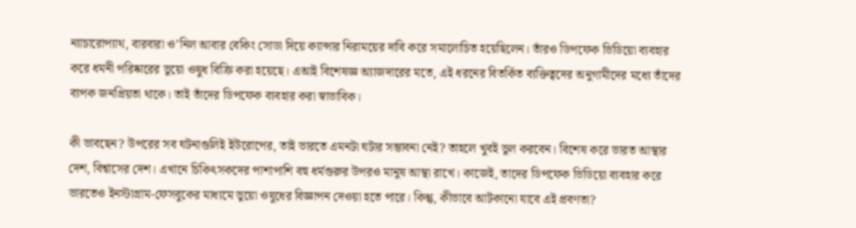ন্যাচারোপ্যাথ, বারবারা ও’নিল আবার বেকিং সোডা দিয়ে ক্যান্সার নিরাময়ের দাবি করে সমালোচিত হয়েছিলেন। তাঁরও ডিপফেক ভিডিয়ো ব্যবহার করে ধমনী পরিষ্কারের ভুয়ো ওষুধ বিক্রি করা হয়েছে। এআই বিশেষজ্ঞ অ্যাজদারের মতে, এই ধরনের বিতর্কিত ব্যক্তিত্বদের অনুগামীদের মধ্যে তাঁদের ব্যপক জনপ্রিয়তা থাকে। তাই তাঁদের ডিপফেক ব্যবহার করা স্বাভাবিক।

কী ভাবছেন? উপরের সব ঘটনাগুলিই ইউরোপের, তাই ভারতে এমনটা ঘটার সম্ভাবনা নেই? তাহলে খুবই ভুল করবেন। বিশেষ করে ভারত আস্থার দেশ, বিশ্বাসের দেশ। এখানে চিকিৎসকদের পাশাপাশি বহু ধর্মগুরুর উপরও মানুষ আস্থা রাখে। কাজেই, তাদের ডিপফেক ভিডিয়ো ব্যবহার করে ভারতেও ইনস্টাগ্রাম-ফেসবুকের মাধ্যমে ভুয়ো ওষুধের বিজ্ঞাপন দেওয়া হতে পারে। কিন্তু, কীভাবে আটকানো যাবে এই প্রবণতা?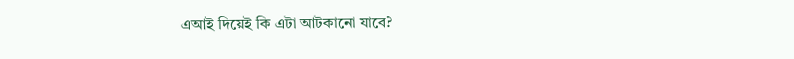এআই দিয়েই কি এটা আটকানো যাবে?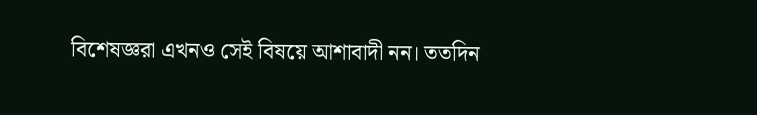বিশেষজ্ঞরা এখনও সেই বিষয়ে আশাবাদী নন। ততদিন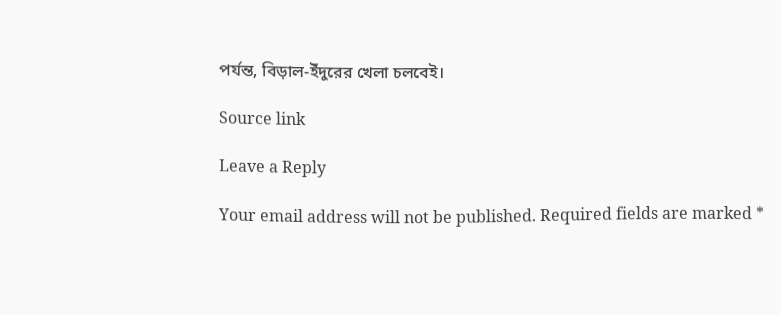পর্যন্ত, বিড়াল-ইঁদুরের খেলা চলবেই।

Source link

Leave a Reply

Your email address will not be published. Required fields are marked *